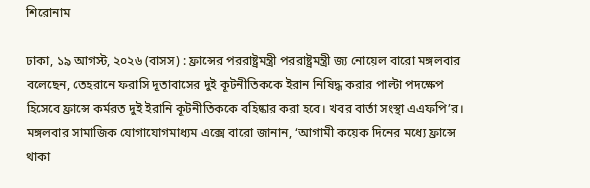শিরোনাম

ঢাকা, ১৯ আগস্ট, ২০২৬ (বাসস) : ফ্রান্সের পররাষ্ট্রমন্ত্রী পররাষ্ট্রমন্ত্রী জ্য নোয়েল বারো মঙ্গলবার বলেছেন, তেহরানে ফরাসি দূতাবাসের দুই কূটনীতিককে ইরান নিষিদ্ধ করার পাল্টা পদক্ষেপ হিসেবে ফ্রান্সে কর্মরত দুই ইরানি কূটনীতিককে বহিষ্কার করা হবে। খবর বার্তা সংস্থা এএফপি’র।
মঙ্গলবার সামাজিক যোগাযোগমাধ্যম এক্সে বারো জানান, ‘আগামী কয়েক দিনের মধ্যে ফ্রান্সে থাকা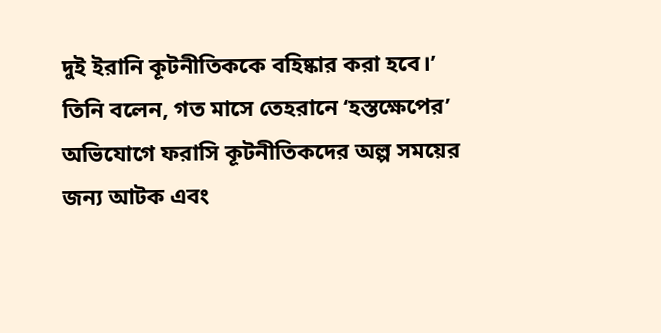দুই ইরানি কূটনীতিককে বহিষ্কার করা হবে।’ তিনি বলেন, গত মাসে তেহরানে ‘হস্তক্ষেপের’ অভিযোগে ফরাসি কূটনীতিকদের অল্প সময়ের জন্য আটক এবং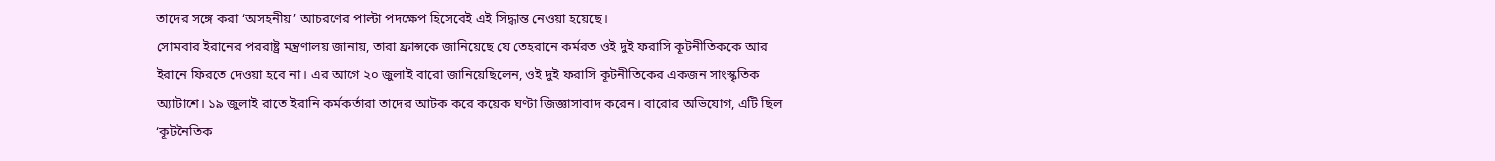তাদের সঙ্গে করা ‘অসহনীয়’ আচরণের পাল্টা পদক্ষেপ হিসেবেই এই সিদ্ধান্ত নেওয়া হয়েছে।
সোমবার ইরানের পররাষ্ট্র মন্ত্রণালয় জানায়, তারা ফ্রান্সকে জানিয়েছে যে তেহরানে কর্মরত ওই দুই ফরাসি কূটনীতিককে আর ইরানে ফিরতে দেওয়া হবে না। এর আগে ২০ জুলাই বারো জানিয়েছিলেন, ওই দুই ফরাসি কূটনীতিকের একজন সাংস্কৃতিক অ্যাটাশে। ১৯ জুলাই রাতে ইরানি কর্মকর্তারা তাদের আটক করে কয়েক ঘণ্টা জিজ্ঞাসাবাদ করেন। বারোর অভিযোগ, এটি ছিল ‘কূটনৈতিক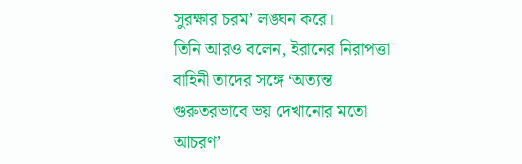সুরক্ষার চরম’ লঙ্ঘন করে।
তিনি আরও বলেন, ইরানের নিরাপত্তা বাহিনী তাদের সঙ্গে ‘অত্যন্ত গুরুতরভাবে ভয় দেখানোর মতো আচরণ’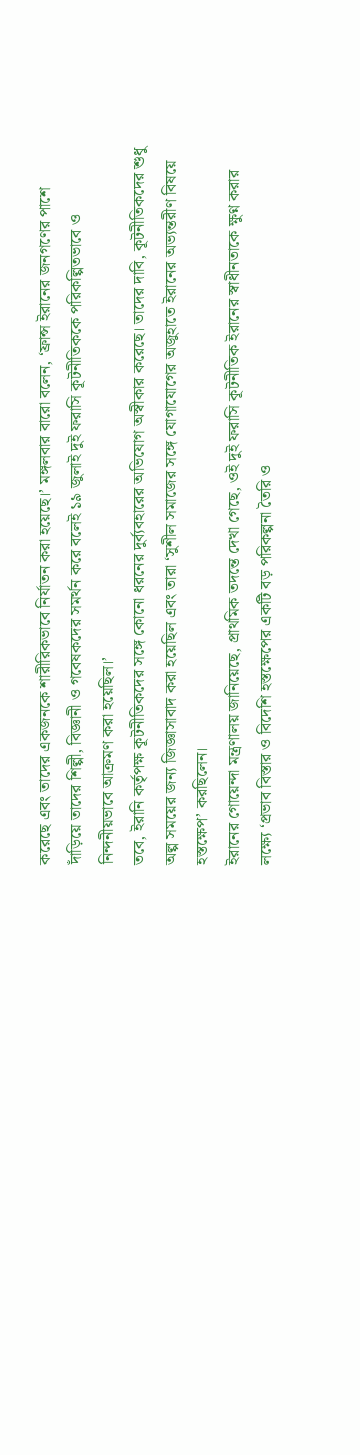করেছে এবং তাদের একজনকে শারীরিকভাবে নির্যাতন করা হয়েছে।’ মঙ্গলবার বারো বলেন, ‘ফ্রান্স ইরানের জনগণের পাশে দাঁড়িয়ে তাদের শিল্পী, বিজ্ঞানী ও গবেষকদের সমর্থন করে বলেই ১৯ জুলাই দুই ফরাসি কূটনীতিককে পরিকল্পিতভাবে ও নিন্দনীয়ভাবে আক্রমণ করা হয়েছিল।’
তবে, ইরানি কর্তৃপক্ষ কূটনীতিকদের সঙ্গে কোনো ধরনের দুর্ব্যবহারের অভিযোগ অস্বীকার করেছে। তাদের দাবি, কূটনীতিকদের শুধু অল্প সময়ের জন্য জিজ্ঞাসাবাদ করা হয়েছিল এবং তারা ‘সুশীল সমাজের সঙ্গে যোগাযোগের অজুহাতে ইরানের অভ্যন্তরীণ বিষয়ে হস্তক্ষেপ’ করছিলেন।
ইরানের গোয়েন্দা মন্ত্রণালয় জানিয়েছে, প্রাথমিক তদন্তে দেখা গেছে, ওই দুই ফরাসি কূটনীতিক ইরানের স্বাধীনতাকে ক্ষুণ্ন করার লক্ষ্যে ‘প্রভাব বিস্তার ও বিদেশি হস্তক্ষেপের একটি বড় পরিকল্পনা তৈরি ও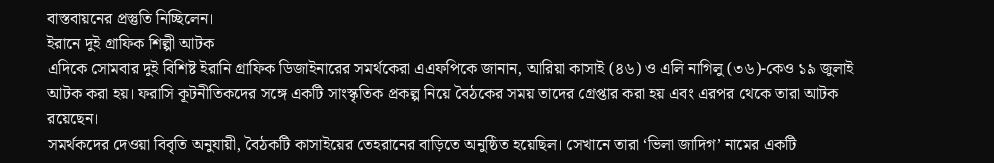বাস্তবায়নের প্রস্তুতি নিচ্ছিলেন।
ইরানে দুই গ্রাফিক শিল্পী আটক
এদিকে সোমবার দুই বিশিষ্ট ইরানি গ্রাফিক ডিজাইনারের সমর্থকেরা এএফপিকে জানান, আরিয়া কাসাই (৪৬) ও এলি নাগিলু (৩৬)-কেও ১৯ জুলাই আটক করা হয়। ফরাসি কূটনীতিকদের সঙ্গে একটি সাংস্কৃতিক প্রকল্প নিয়ে বৈঠকের সময় তাদের গ্রেপ্তার করা হয় এবং এরপর থেকে তারা আটক রয়েছেন।
সমর্থকদের দেওয়া বিবৃতি অনুযায়ী, বৈঠকটি কাসাইয়ের তেহরানের বাড়িতে অনুষ্ঠিত হয়েছিল। সেখানে তারা ‘ভিলা জাদিগ’ নামের একটি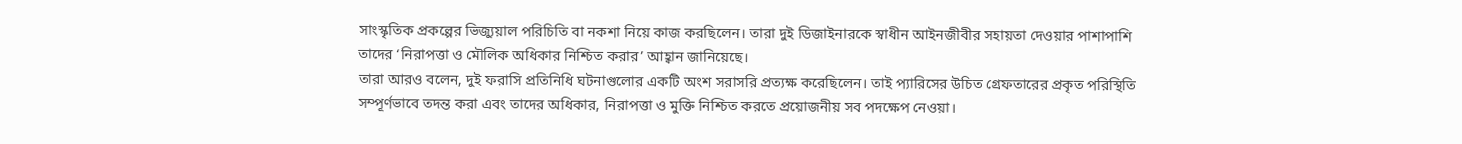সাংস্কৃতিক প্রকল্পের ভিজ্যুয়াল পরিচিতি বা নকশা নিয়ে কাজ করছিলেন। তারা দুই ডিজাইনারকে স্বাধীন আইনজীবীর সহায়তা দেওয়ার পাশাপাশি তাদের ‘নিরাপত্তা ও মৌলিক অধিকার নিশ্চিত করার’ আহ্বান জানিয়েছে।
তারা আরও বলেন, দুই ফরাসি প্রতিনিধি ঘটনাগুলোর একটি অংশ সরাসরি প্রত্যক্ষ করেছিলেন। তাই প্যারিসের উচিত গ্রেফতারের প্রকৃত পরিস্থিতি সম্পূর্ণভাবে তদন্ত করা এবং তাদের অধিকার, নিরাপত্তা ও মুক্তি নিশ্চিত করতে প্রয়োজনীয় সব পদক্ষেপ নেওয়া।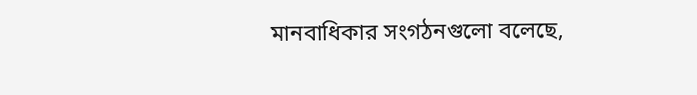মানবাধিকার সংগঠনগুলো বলেছে,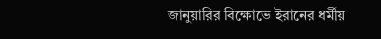জানুয়ারির বিক্ষোভে ইরানের ধর্মীয়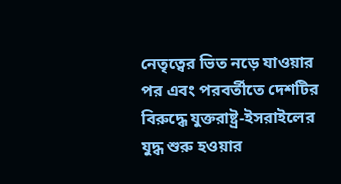নেতৃত্বের ভিত নড়ে যাওয়ার পর এবং পরবর্তীতে দেশটির বিরুদ্ধে যুক্তরাষ্ট্র-ইসরাইলের যুদ্ধ শুরু হওয়ার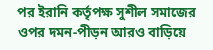পর ইরানি কর্তৃপক্ষ সুশীল সমাজের ওপর দমন-পীড়ন আরও বাড়িয়ে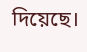দিয়েছে।